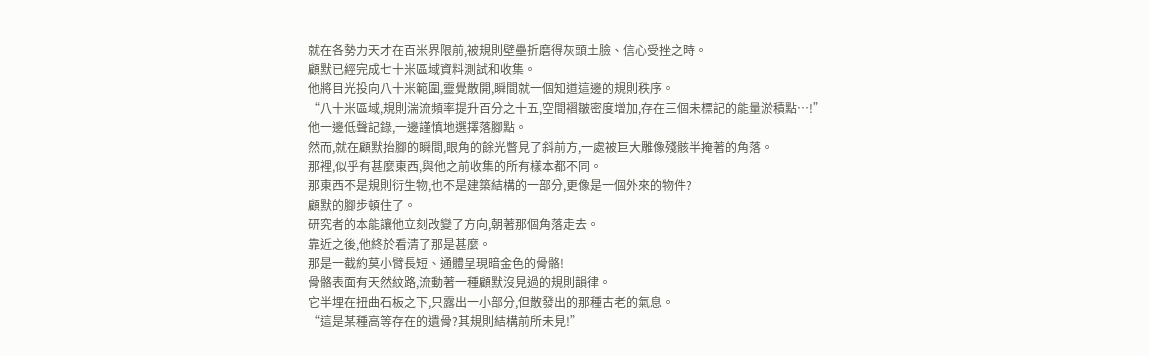就在各勢力天才在百米界限前,被規則壁壘折磨得灰頭土臉、信心受挫之時。
顧默已經完成七十米區域資料測試和收集。
他將目光投向八十米範圍,靈覺散開,瞬間就一個知道這邊的規則秩序。
“八十米區域,規則湍流頻率提升百分之十五,空間褶皺密度增加,存在三個未標記的能量淤積點…!”
他一邊低聲記錄,一邊謹慎地選擇落腳點。
然而,就在顧默抬腳的瞬間,眼角的餘光瞥見了斜前方,一處被巨大雕像殘骸半掩著的角落。
那裡,似乎有甚麼東西,與他之前收集的所有樣本都不同。
那東西不是規則衍生物,也不是建築結構的一部分,更像是一個外來的物件?
顧默的腳步頓住了。
研究者的本能讓他立刻改變了方向,朝著那個角落走去。
靠近之後,他終於看清了那是甚麼。
那是一截約莫小臂長短、通體呈現暗金色的骨骼!
骨骼表面有天然紋路,流動著一種顧默沒見過的規則韻律。
它半埋在扭曲石板之下,只露出一小部分,但散發出的那種古老的氣息。
“這是某種高等存在的遺骨?其規則結構前所未見!”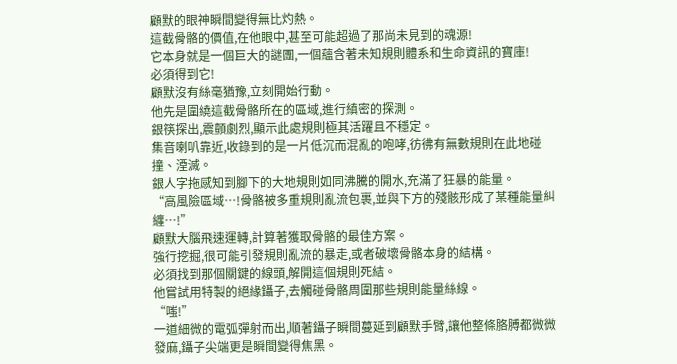顧默的眼神瞬間變得無比灼熱。
這截骨骼的價值,在他眼中,甚至可能超過了那尚未見到的魂源!
它本身就是一個巨大的謎團,一個蘊含著未知規則體系和生命資訊的寶庫!
必須得到它!
顧默沒有絲毫猶豫,立刻開始行動。
他先是圍繞這截骨骼所在的區域,進行縝密的探測。
銀筷探出,震顫劇烈,顯示此處規則極其活躍且不穩定。
集音喇叭靠近,收錄到的是一片低沉而混亂的咆哮,彷彿有無數規則在此地碰撞、湮滅。
銀人字拖感知到腳下的大地規則如同沸騰的開水,充滿了狂暴的能量。
“高風險區域…!骨骼被多重規則亂流包裹,並與下方的殘骸形成了某種能量糾纏…!”
顧默大腦飛速運轉,計算著獲取骨骼的最佳方案。
強行挖掘,很可能引發規則亂流的暴走,或者破壞骨骼本身的結構。
必須找到那個關鍵的線頭,解開這個規則死結。
他嘗試用特製的絕緣鑷子,去觸碰骨骼周圍那些規則能量絲線。
“嗤!”
一道細微的電弧彈射而出,順著鑷子瞬間蔓延到顧默手臂,讓他整條胳膊都微微發麻,鑷子尖端更是瞬間變得焦黑。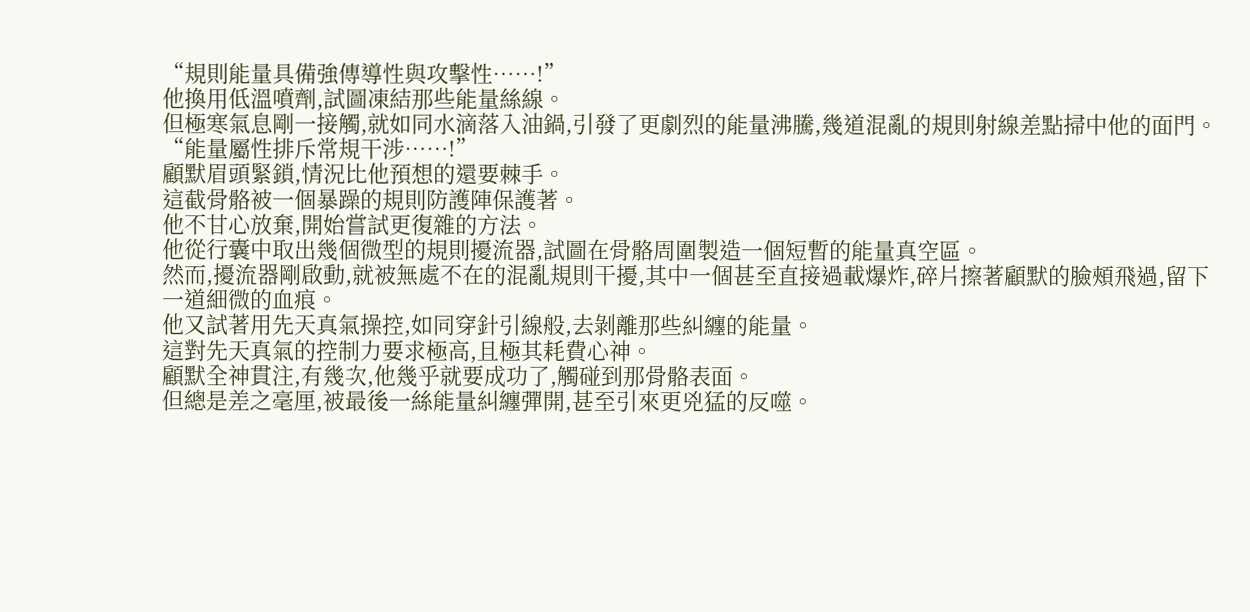“規則能量具備強傳導性與攻擊性……!”
他換用低溫噴劑,試圖凍結那些能量絲線。
但極寒氣息剛一接觸,就如同水滴落入油鍋,引發了更劇烈的能量沸騰,幾道混亂的規則射線差點掃中他的面門。
“能量屬性排斥常規干涉……!”
顧默眉頭緊鎖,情況比他預想的還要棘手。
這截骨骼被一個暴躁的規則防護陣保護著。
他不甘心放棄,開始嘗試更復雜的方法。
他從行囊中取出幾個微型的規則擾流器,試圖在骨骼周圍製造一個短暫的能量真空區。
然而,擾流器剛啟動,就被無處不在的混亂規則干擾,其中一個甚至直接過載爆炸,碎片擦著顧默的臉頰飛過,留下一道細微的血痕。
他又試著用先天真氣操控,如同穿針引線般,去剝離那些糾纏的能量。
這對先天真氣的控制力要求極高,且極其耗費心神。
顧默全神貫注,有幾次,他幾乎就要成功了,觸碰到那骨骼表面。
但總是差之毫厘,被最後一絲能量糾纏彈開,甚至引來更兇猛的反噬。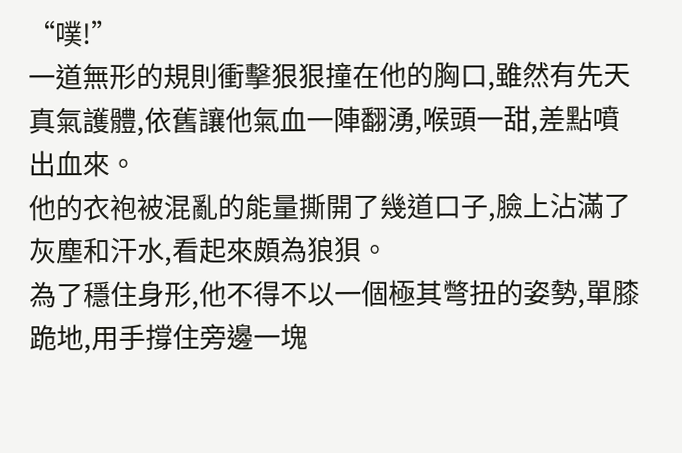“噗!”
一道無形的規則衝擊狠狠撞在他的胸口,雖然有先天真氣護體,依舊讓他氣血一陣翻湧,喉頭一甜,差點噴出血來。
他的衣袍被混亂的能量撕開了幾道口子,臉上沾滿了灰塵和汗水,看起來頗為狼狽。
為了穩住身形,他不得不以一個極其彆扭的姿勢,單膝跪地,用手撐住旁邊一塊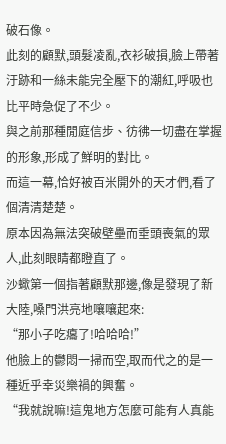破石像。
此刻的顧默,頭髮凌亂,衣衫破損,臉上帶著汙跡和一絲未能完全壓下的潮紅,呼吸也比平時急促了不少。
與之前那種閒庭信步、彷彿一切盡在掌握的形象,形成了鮮明的對比。
而這一幕,恰好被百米開外的天才們,看了個清清楚楚。
原本因為無法突破壁壘而垂頭喪氣的眾人,此刻眼睛都瞪直了。
沙蠍第一個指著顧默那邊,像是發現了新大陸,嗓門洪亮地嚷嚷起來:
“那小子吃癟了!哈哈哈!”
他臉上的鬱悶一掃而空,取而代之的是一種近乎幸災樂禍的興奮。
“我就說嘛!這鬼地方怎麼可能有人真能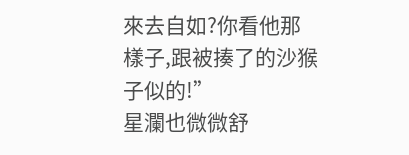來去自如?你看他那樣子,跟被揍了的沙猴子似的!”
星瀾也微微舒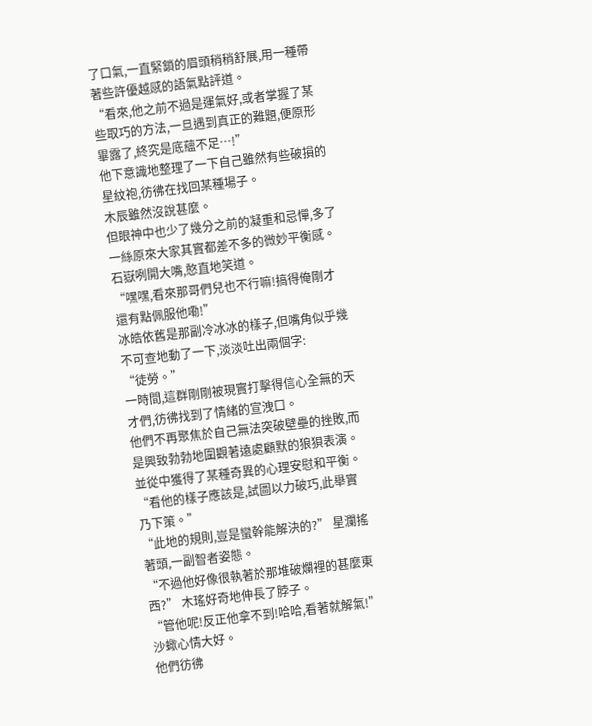了口氣,一直緊鎖的眉頭稍稍舒展,用一種帶著些許優越感的語氣點評道。
“看來,他之前不過是運氣好,或者掌握了某些取巧的方法,一旦遇到真正的難題,便原形畢露了,終究是底蘊不足…!”
他下意識地整理了一下自己雖然有些破損的星紋袍,彷彿在找回某種場子。
木辰雖然沒說甚麼。
但眼神中也少了幾分之前的凝重和忌憚,多了一絲原來大家其實都差不多的微妙平衡感。
石嶽咧開大嘴,憨直地笑道。
“嘿嘿,看來那哥們兒也不行嘛!搞得俺剛才還有點佩服他嘞!”
冰皓依舊是那副冷冰冰的樣子,但嘴角似乎幾不可查地動了一下,淡淡吐出兩個字:
“徒勞。”
一時間,這群剛剛被現實打擊得信心全無的天才們,彷彿找到了情緒的宣洩口。
他們不再聚焦於自己無法突破壁壘的挫敗,而是興致勃勃地圍觀著遠處顧默的狼狽表演。
並從中獲得了某種奇異的心理安慰和平衡。
“看他的樣子應該是,試圖以力破巧,此舉實乃下策。”
“此地的規則,豈是蠻幹能解決的?” 星瀾搖著頭,一副智者姿態。
“不過他好像很執著於那堆破爛裡的甚麼東西?” 木瑤好奇地伸長了脖子。
“管他呢!反正他拿不到!哈哈,看著就解氣!” 沙蠍心情大好。
他們彷彿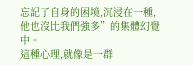忘記了自身的困境,沉浸在一種,他也沒比我們強多”的集體幻覺中。
這種心理,就像是一群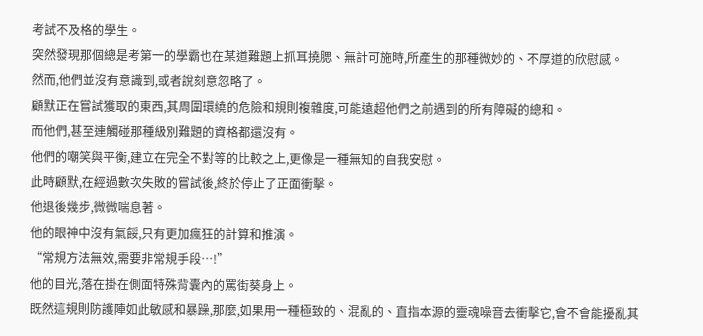考試不及格的學生。
突然發現那個總是考第一的學霸也在某道難題上抓耳撓腮、無計可施時,所產生的那種微妙的、不厚道的欣慰感。
然而,他們並沒有意識到,或者說刻意忽略了。
顧默正在嘗試獲取的東西,其周圍環繞的危險和規則複雜度,可能遠超他們之前遇到的所有障礙的總和。
而他們,甚至連觸碰那種級別難題的資格都還沒有。
他們的嘲笑與平衡,建立在完全不對等的比較之上,更像是一種無知的自我安慰。
此時顧默,在經過數次失敗的嘗試後,終於停止了正面衝擊。
他退後幾步,微微喘息著。
他的眼神中沒有氣餒,只有更加瘋狂的計算和推演。
“常規方法無效,需要非常規手段…!”
他的目光,落在掛在側面特殊背囊內的罵街葵身上。
既然這規則防護陣如此敏感和暴躁,那麼,如果用一種極致的、混亂的、直指本源的靈魂噪音去衝擊它,會不會能擾亂其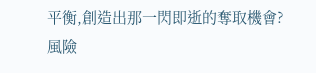平衡,創造出那一閃即逝的奪取機會?
風險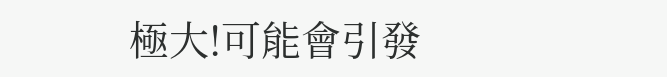極大!可能會引發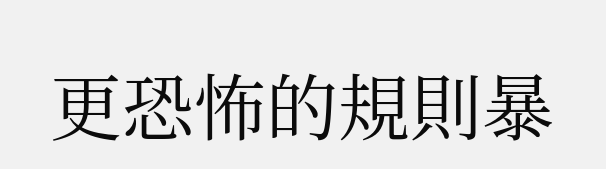更恐怖的規則暴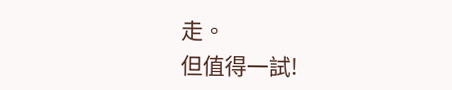走。
但值得一試!